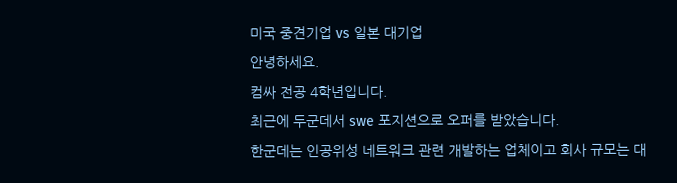미국 중견기업 vs 일본 대기업
안녕하세요.
컴싸 전공 4학년입니다.
최근에 두군데서 swe 포지션으로 오퍼를 받았습니다.
한군데는 인공위성 네트워크 관련 개발하는 업체이고 회사 규모는 대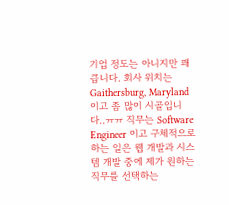기업 정도는 아니지만 꽤 큽니다. 회사 위치는 Gaithersburg, Maryland이고 좀 많이 시골입니다..ㅠㅠ 직무는 Software Engineer 이고 구체적으로 하는 일은 웹 개발과 시스템 개발 중에 제가 원하는 직무를 선택하는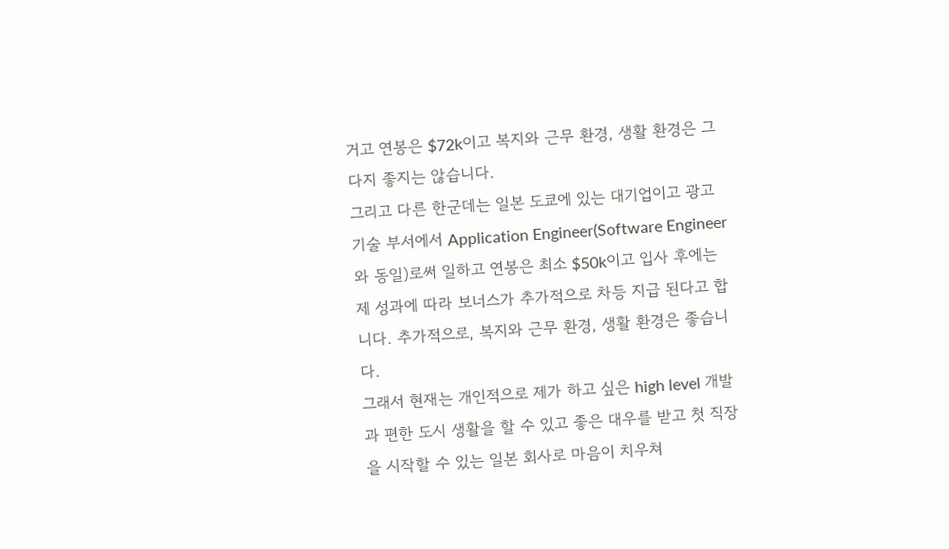거고 연봉은 $72k이고 복지와 근무 환경, 생활 환경은 그다지 좋지는 않습니다.
그리고 다른 한군데는 일본 도쿄에 있는 대기업이고 광고 기술 부서에서 Application Engineer(Software Engineer와 동일)로써 일하고 연봉은 최소 $50k이고 입사 후에는 제 성과에 따라 보너스가 추가적으로 차등 지급 된다고 합니다. 추가적으로, 복지와 근무 환경, 생활 환경은 좋습니다.
그래서 현재는 개인적으로 제가 하고 싶은 high level 개발과 편한 도시 생활을 할 수 있고 좋은 대우를 받고 첫 직장을 시작할 수 있는 일본 회사로 마음이 치우쳐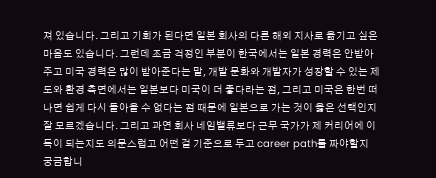져 있습니다. 그리고 기회가 된다면 일본 회사의 다른 해외 지사로 옮기고 싶은 마음도 있습니다. 그런데 조금 걱정인 부분이 한국에서는 일본 경력은 안받아주고 미국 경력은 많이 받아준다는 말, 개발 문화와 개발자가 성장할 수 있는 제도와 환경 측면에서는 일본보다 미국이 더 좋다라는 점, 그리고 미국은 한번 떠나면 쉽게 다시 돌아올 수 없다는 점 때문에 일본으로 가는 것이 옳은 선택인지 잘 모르겠습니다. 그리고 과연 회사 네임밸류보다 근무 국가가 제 커리어에 이득이 되는지도 의문스럽고 어떤 걸 기준으로 두고 career path를 짜야할지 궁금합니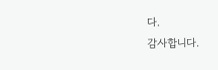다.
감사합니다.